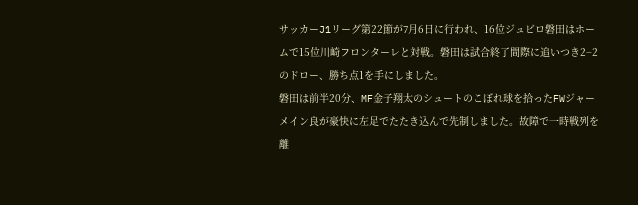サッカーJ1リーグ第22節が7月6日に行われ、16位ジュビロ磐田はホームで15位川崎フロンターレと対戦。磐田は試合終了間際に追いつき2−2のドロー、勝ち点1を手にしました。
磐田は前半20分、MF金子翔太のシュートのこぼれ球を拾ったFWジャーメイン良が豪快に左足でたたき込んで先制しました。故障で一時戦列を離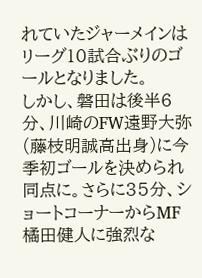れていたジャーメインはリーグ10試合ぶりのゴールとなりました。
しかし、磐田は後半6分、川崎のFW遠野大弥(藤枝明誠高出身)に今季初ゴールを決められ同点に。さらに35分、ショートコーナーからMF橘田健人に強烈な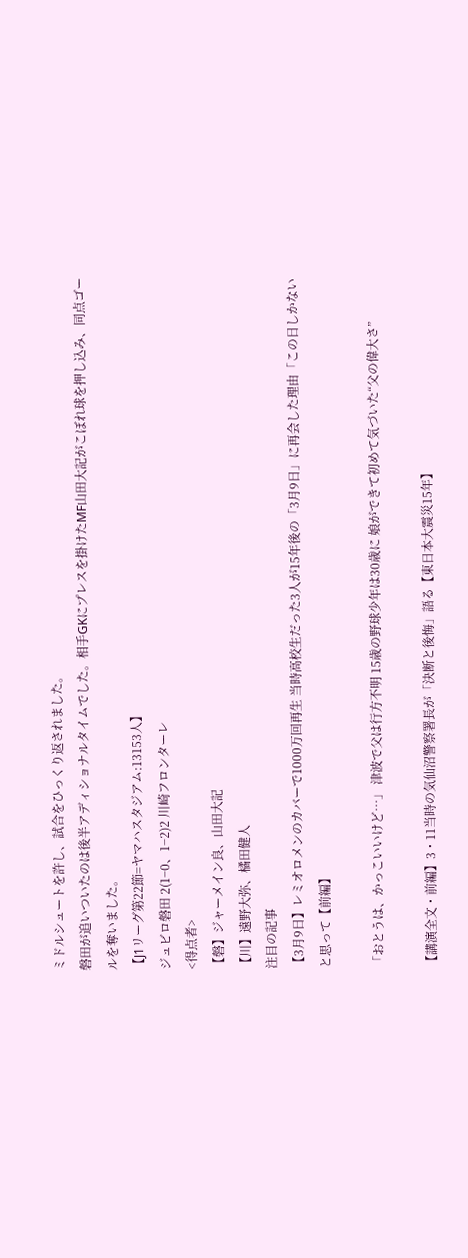ミドルシュートを許し、試合をひっくり返されました。
磐田が追いついたのは後半アディショナルタイムでした。相手GKにプレスを掛けたMF山田大記がこぼれ球を押し込み、同点ゴールを奪いました。
【J1リーグ第22節=ヤマハスタジアム:13153人】
ジュビロ磐田 2(1−0、1−2)2 川崎フロンターレ
<得点者>
【磐】ジャーメイン良、山田大記
【川】遠野大弥、橘田健人
注目の記事
【3月9日】レミオロメンのカバーで1000万回再生 当時高校生だった3人が15年後の「3月9日」に再会した理由「この日しかないと思って【前編】

「おとうは、かっこいいけど…」 津波で父は行方不明 15歳の野球少年は30歳に 娘ができて初めて気づいた“父の偉大さ”

【講演全文・前編】3・11当時の気仙沼警察署長が「決断と後悔」語る【東日本大震災15年】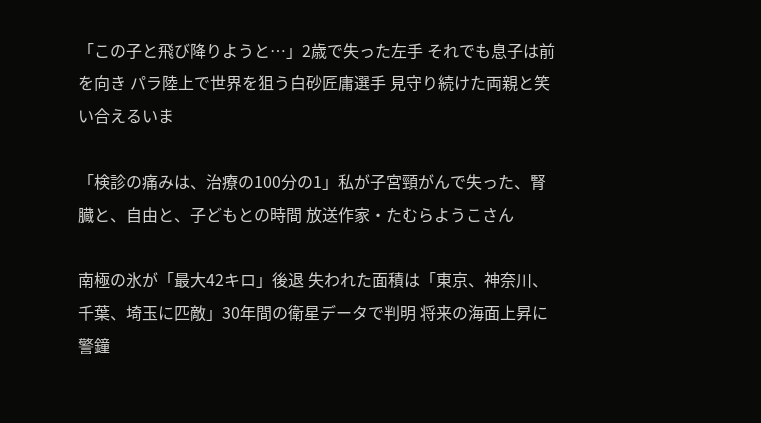「この子と飛び降りようと…」2歳で失った左手 それでも息子は前を向き パラ陸上で世界を狙う白砂匠庸選手 見守り続けた両親と笑い合えるいま

「検診の痛みは、治療の100分の1」私が子宮頸がんで失った、腎臓と、自由と、子どもとの時間 放送作家・たむらようこさん

南極の氷が「最大42キロ」後退 失われた面積は「東京、神奈川、千葉、埼玉に匹敵」30年間の衛星データで判明 将来の海面上昇に警鐘